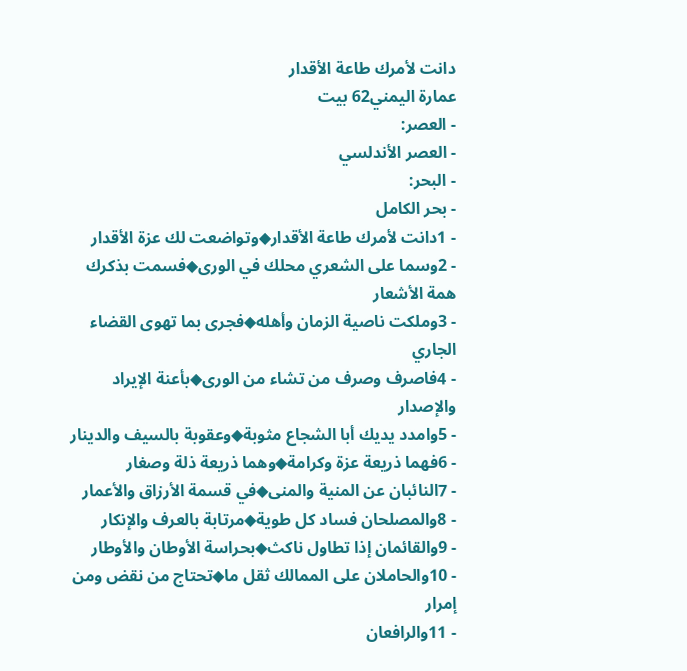دانت لأمرك طاعة الأقدار
عمارة اليمني62 بيت
- العصر:
- العصر الأندلسي
- البحر:
- بحر الكامل
- 1دانت لأمرك طاعة الأقدار◆وتواضعت لك عزة الأقدار
- 2وسما على الشعري محلك في الورى◆فسمت بذكرك همة الأشعار
- 3وملكت ناصية الزمان وأهله◆فجرى بما تهوى القضاء الجاري
- 4فاصرف وصرف من تشاء من الورى◆بأعنة الإيراد والإصدار
- 5وامدد يديك أبا الشجاع مثوبة◆وعقوبة بالسيف والدينار
- 6فهما ذريعة عزة وكرامة◆وهما ذريعة ذلة وصغار
- 7النائبان عن المنية والمنى◆في قسمة الأرزاق والأعمار
- 8والمصلحان فساد كل طوية◆مرتابة بالعرف والإنكار
- 9والقائمان إذا تطاول ناكث◆بحراسة الأوطان والأوطار
- 10والحاملان على الممالك ثقل ما◆تحتاج من نقض ومن إمرار
- 11والرافعان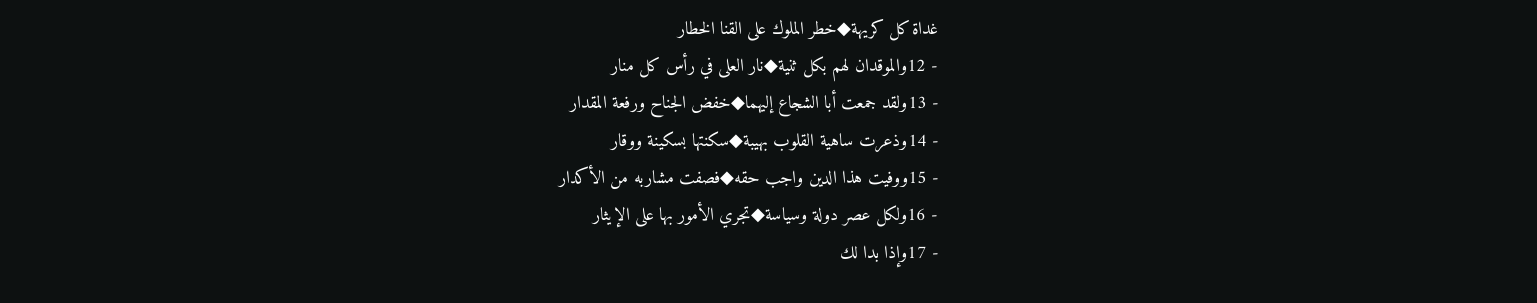غداة كل كريهة◆خطر الملوك على القنا الخطار
- 12والموقدان لهم بكل ثنية◆نار العلى في رأس كل منار
- 13ولقد جمعت أبا الشجاع إليهما◆خفض الجناح ورفعة المقدار
- 14وذعرت ساهية القلوب بهيبة◆سكنتها بسكينة ووقار
- 15ووفيت هذا الدين واجب حقه◆فصفت مشاربه من الأكدار
- 16ولكل عصر دولة وسياسة◆تجري الأمور بها على الإيثار
- 17وإذا بدا لك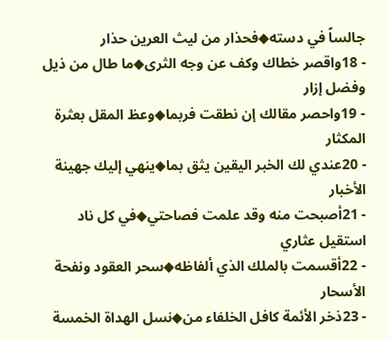جالساً في دسته◆فحذار من ليث العرين حذار
- 18واقصر خطاك وكف عن وجه الثرى◆ما طال من ذيل وفضل إزار
- 19واحصر مقالك إن نطقت فربما◆وعظ المقل بعثرة المكثار
- 20عندي لك الخبر اليقين يثق بما◆ينهي إليك جهينة الأخبار
- 21أصبحت منه وقد علمت فصاحتي◆في كل ناد استقيل عثاري
- 22أقسمت بالملك الذي ألفاظه◆سحر العقود ونفحة الأسحار
- 23ذخر الأئمة كافل الخلفاء من◆نسل الهداة الخمسة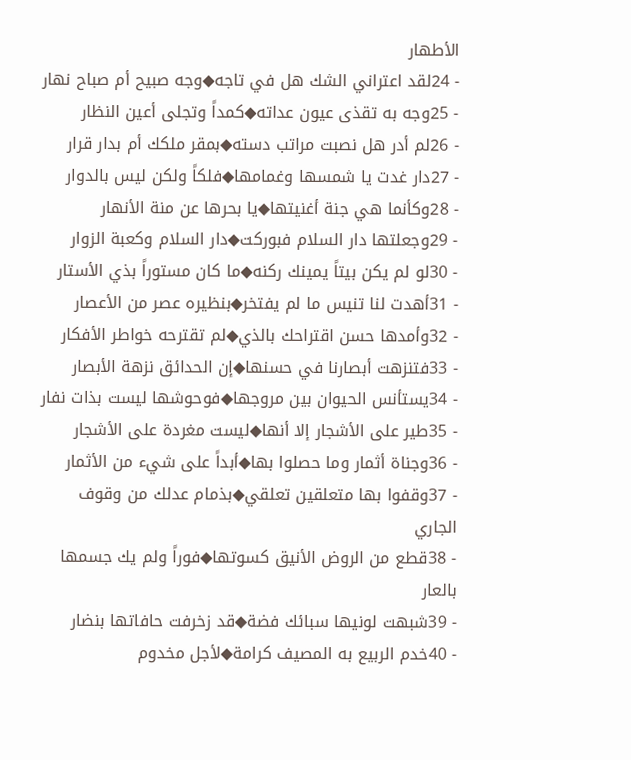الأطهار
- 24لقد اعتراني الشك هل في تاجه◆وجه صبيح أم صباح نهار
- 25وجه به تقذى عيون عداته◆كمداً وتجلى أعين النظار
- 26لم أدر هل نصبت مراتب دسته◆بمقر ملكك أم بدار قرار
- 27دار غدت يا شمسها وغمامها◆فلكاً ولكن ليس بالدوار
- 28وكأنما هي جنة أغنيتها◆يا بحرها عن منة الأنهار
- 29وجعلتها دار السلام فبوركت◆دار السلام وكعبة الزوار
- 30لو لم يكن بيتاً يمينك ركنه◆ما كان مستوراً بذي الأستار
- 31أهدت لنا تنيس ما لم يفتخر◆بنظيره عصر من الأعصار
- 32وأمدها حسن اقتراحك بالذي◆لم تقترحه خواطر الأفكار
- 33فتنزهت أبصارنا في حسنها◆إن الحدائق نزهة الأبصار
- 34يستأنس الحيوان بين مروجها◆فوحوشها ليست بذات نفار
- 35طير على الأشجار إلا أنها◆ليست مغردة على الأشجار
- 36وجناة أثمار وما حصلوا بها◆أبداً على شيء من الأثمار
- 37وقفوا بها متعلقين تعلقي◆بذمام عدلك من وقوف الجاري
- 38قطع من الروض الأنيق كسوتها◆فوراً ولم يك جسمها بالعار
- 39شبهت لونيها سبائك فضة◆قد زخرفت حافاتها بنضار
- 40خدم الربيع به المصيف كرامة◆لأجل مخدوم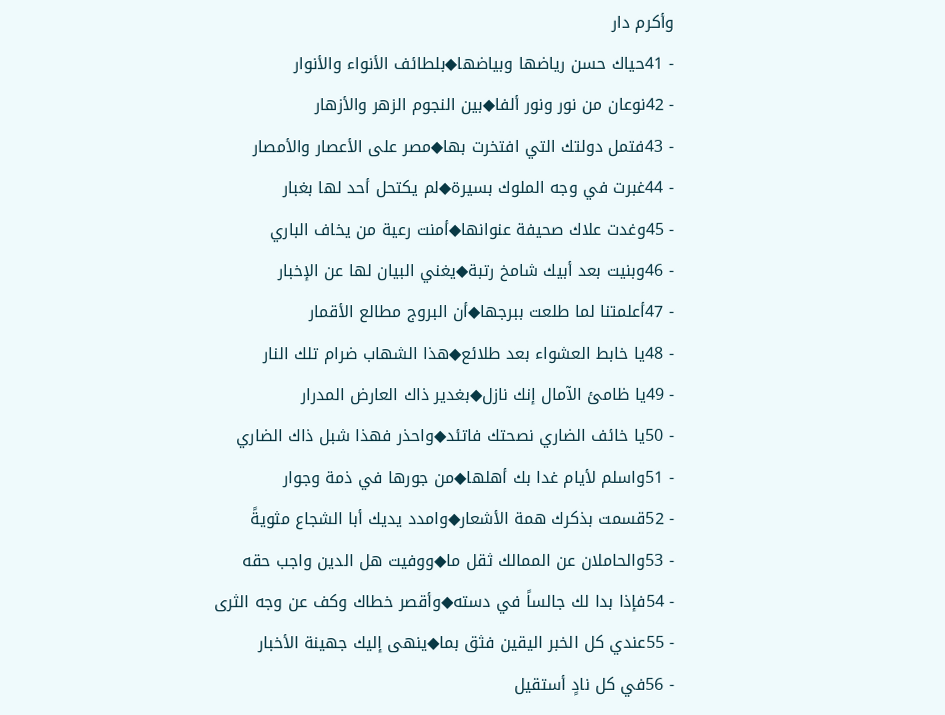وأكرم دار
- 41حياك حسن رياضها وبياضها◆بلطائف الأنواء والأنوار
- 42نوعان من نور ونور ألفا◆بين النجوم الزهر والأزهار
- 43فتمل دولتك التي افتخرت بها◆مصر على الأعصار والأمصار
- 44غبرت في وجه الملوك بسيرة◆لم يكتحل أحد لها بغبار
- 45وغدت علاك صحيفة عنوانها◆أمنت رعية من يخاف الباري
- 46وبنيت بعد أبيك شامخ رتبة◆يغني البيان لها عن الإخبار
- 47أعلمتنا لما طلعت ببرجها◆أن البروج مطالع الأقمار
- 48يا خابط العشواء بعد طلائع◆هذا الشهاب ضرام تلك النار
- 49يا ظامئ الآمال إنك نازل◆بغدير ذاك العارض المدرار
- 50يا خائف الضاري نصحتك فاتئد◆واحذر فهذا شبل ذاك الضاري
- 51واسلم لأيام غدا بك أهلها◆من جورها في ذمة وجوار
- 52قسمت بذكرك همة الأشعار◆وامدد يديك أبا الشجاع مثويةً
- 53والحاملان عن الممالك ثقل ما◆ووفيت هل الدين واجب حقه
- 54فإذا بدا لك جالساً في دسته◆وأقصر خطاك وكف عن وجه الثرى
- 55عندي كل الخبر اليقين فثق بما◆ينهى إليك جهينة الأخبار
- 56في كل نادٍ أستقيل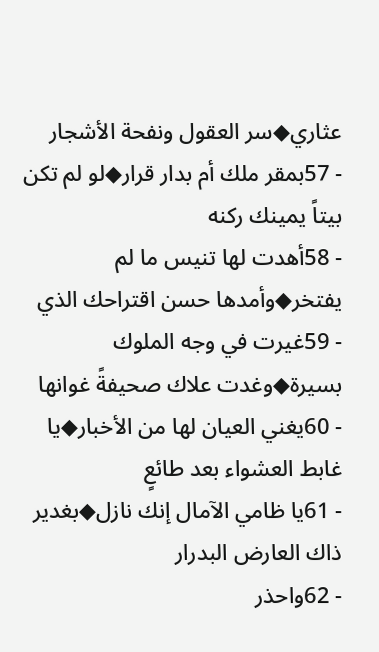عثاري◆سر العقول ونفحة الأشجار
- 57بمقر ملك أم بدار قرار◆لو لم تكن بيتاً يمينك ركنه
- 58أهدت لها تنيس ما لم يفتخر◆وأمدها حسن اقتراحك الذي
- 59غيرت في وجه الملوك بسيرة◆وغدت علاك صحيفةً غوانها
- 60يغني العيان لها من الأخبار◆يا غابط العشواء بعد طائعٍ
- 61يا ظامي الآمال إنك نازل◆بغدير ذاك العارض البدرار
- 62واحذر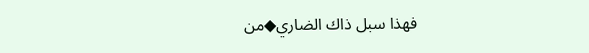فهذا سبل ذاك الضاري◆من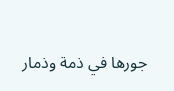جورها في ذمة وذمار